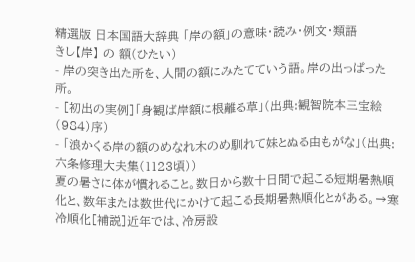精選版 日本国語大辞典 「岸の額」の意味・読み・例文・類語
きし【岸】 の 額(ひたい)
- 岸の突き出た所を、人間の額にみたてていう語。岸の出っぱった所。
- [初出の実例]「身観ば岸額に根離る草」(出典:観智院本三宝絵(984)序)
- 「浪かくる岸の額のめなれ木のめ馴れて妹とぬる由もがな」(出典:六条修理大夫集(1123頃))
夏の暑さに体が慣れること。数日から数十日間で起こる短期暑熱順化と、数年または数世代にかけて起こる長期暑熱順化とがある。→寒冷順化[補説]近年では、冷房設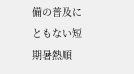備の普及にともない短期暑熱順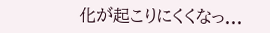化が起こりにくくなっ...